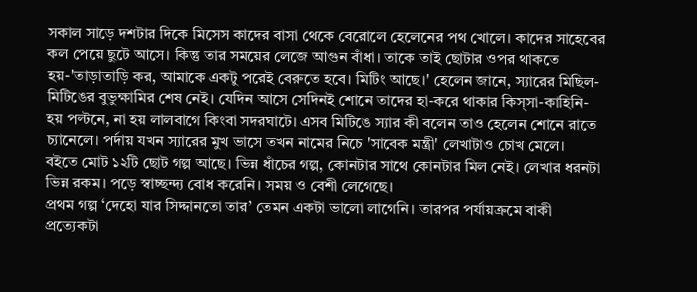সকাল সাড়ে দশটার দিকে মিসেস কাদের বাসা থেকে বেরোলে হেলেনের পথ খোলে। কাদের সাহেবের কল পেয়ে ছুটে আসে। কিন্তু তার সময়ের লেজে আগুন বাঁধা। তাকে তাই ছোটার ওপর থাকতে হয়-'তাড়াতাড়ি কর, আমাকে একটু পরেই বেরুতে হবে। মিটিং আছে।' হেলেন জানে, স্যারের মিছিল-মিটিঙের বুভুক্ষামির শেষ নেই। যেদিন আসে সেদিনই শোনে তাদের হা-করে থাকার কিস্সা-কাহিনি- হয় পল্টনে, না হয় লালবাগে কিংবা সদরঘাটে। এসব মিটিঙে স্যার কী বলেন তাও হেলেন শোনে রাতে চ্যানেলে। পর্দায় যখন স্যারের মুখ ভাসে তখন নামের নিচে 'সাবেক মন্ত্রী' লেখাটাও চোখ মেলে।
বইতে মোট ১২টি ছোট গল্প আছে। ভিন্ন ধাঁচের গল্প, কোনটার সাথে কোনটার মিল নেই। লেখার ধরনটা ভিন্ন রকম। পড়ে স্বাচ্ছন্দ্য বোধ করেনি। সময় ও বেশী লেগেছে।
প্রথম গল্প ‘দেহো যার সিদ্দানতো তার’ তেমন একটা ভালো লাগেনি। তারপর পর্যায়ক্রমে বাকী প্রত্যেকটা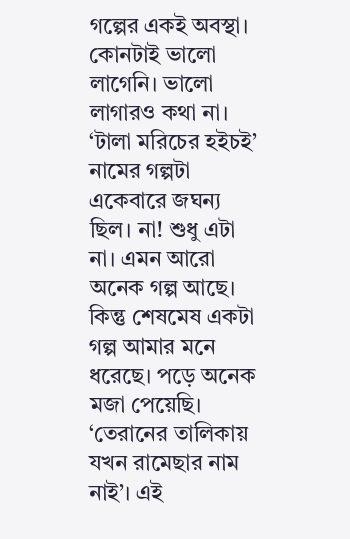গল্পের একই অবস্থা। কোনটাই ভালো লাগেনি। ভালো লাগারও কথা না।
‘টালা মরিচের হইচই’ নামের গল্পটা একেবারে জঘন্য ছিল। না! শুধু এটা না। এমন আরো অনেক গল্প আছে।
কিন্তু শেষমেষ একটা গল্প আমার মনে ধরেছে। পড়ে অনেক মজা পেয়েছি। ‘তেরানের তালিকায় যখন রামেছার নাম নাই’। এই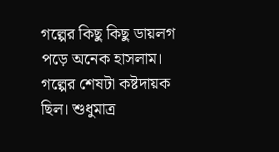গল্পের কিছু কিছু ডায়লগ পড়ে অনেক হাসলাম। গল্পের শেষটা কষ্টদায়ক ছিল। শুধুমাত্র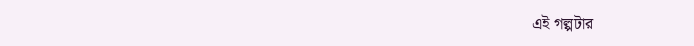এই গল্পটার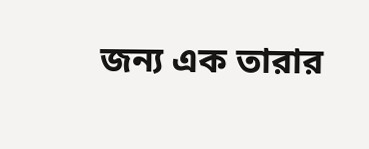জন্য এক তারার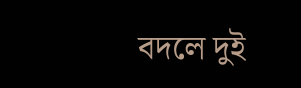বদলে দুই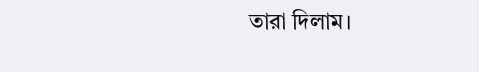তারা দিলাম।